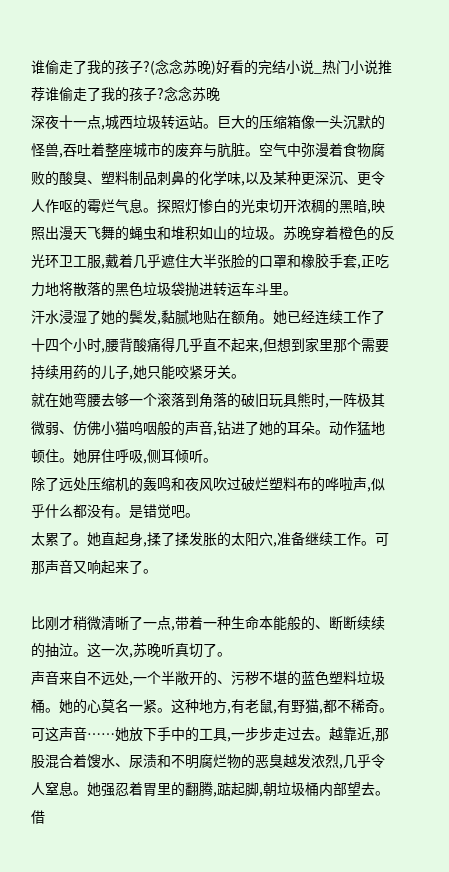谁偷走了我的孩子?(念念苏晚)好看的完结小说_热门小说推荐谁偷走了我的孩子?念念苏晚
深夜十一点,城西垃圾转运站。巨大的压缩箱像一头沉默的怪兽,吞吐着整座城市的废弃与肮脏。空气中弥漫着食物腐败的酸臭、塑料制品刺鼻的化学味,以及某种更深沉、更令人作呕的霉烂气息。探照灯惨白的光束切开浓稠的黑暗,映照出漫天飞舞的蝇虫和堆积如山的垃圾。苏晚穿着橙色的反光环卫工服,戴着几乎遮住大半张脸的口罩和橡胶手套,正吃力地将散落的黑色垃圾袋抛进转运车斗里。
汗水浸湿了她的鬓发,黏腻地贴在额角。她已经连续工作了十四个小时,腰背酸痛得几乎直不起来,但想到家里那个需要持续用药的儿子,她只能咬紧牙关。
就在她弯腰去够一个滚落到角落的破旧玩具熊时,一阵极其微弱、仿佛小猫呜咽般的声音,钻进了她的耳朵。动作猛地顿住。她屏住呼吸,侧耳倾听。
除了远处压缩机的轰鸣和夜风吹过破烂塑料布的哗啦声,似乎什么都没有。是错觉吧。
太累了。她直起身,揉了揉发胀的太阳穴,准备继续工作。可那声音又响起来了。

比刚才稍微清晰了一点,带着一种生命本能般的、断断续续的抽泣。这一次,苏晚听真切了。
声音来自不远处,一个半敞开的、污秽不堪的蓝色塑料垃圾桶。她的心莫名一紧。这种地方,有老鼠,有野猫,都不稀奇。可这声音……她放下手中的工具,一步步走过去。越靠近,那股混合着馊水、尿渍和不明腐烂物的恶臭越发浓烈,几乎令人窒息。她强忍着胃里的翻腾,踮起脚,朝垃圾桶内部望去。借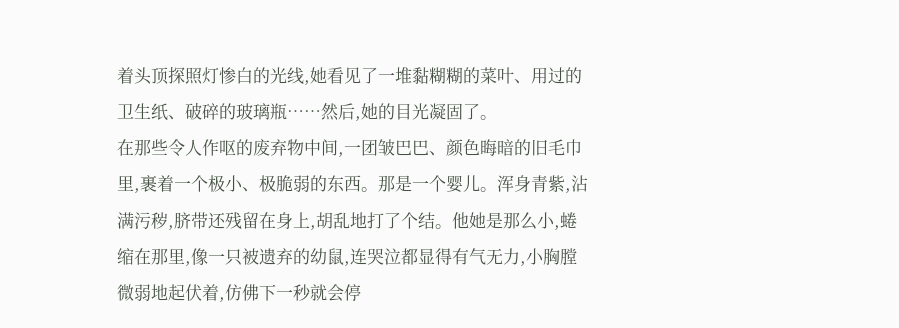着头顶探照灯惨白的光线,她看见了一堆黏糊糊的菜叶、用过的卫生纸、破碎的玻璃瓶……然后,她的目光凝固了。
在那些令人作呕的废弃物中间,一团皱巴巴、颜色晦暗的旧毛巾里,裹着一个极小、极脆弱的东西。那是一个婴儿。浑身青紫,沾满污秽,脐带还残留在身上,胡乱地打了个结。他她是那么小,蜷缩在那里,像一只被遗弃的幼鼠,连哭泣都显得有气无力,小胸膛微弱地起伏着,仿佛下一秒就会停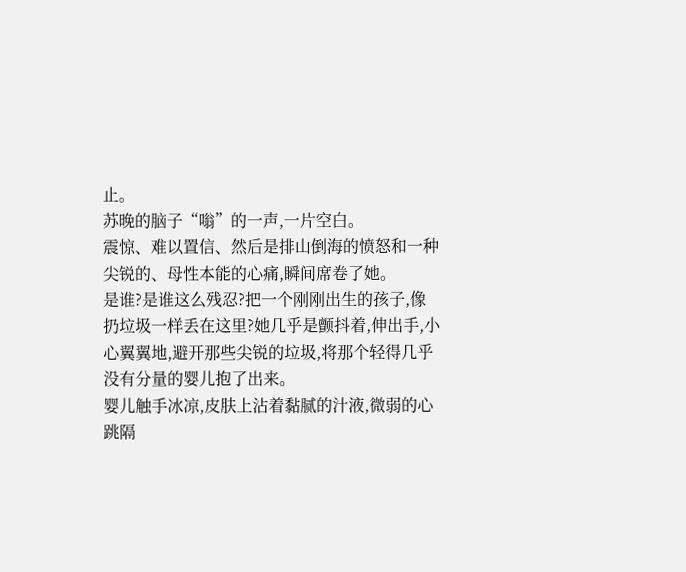止。
苏晚的脑子“嗡”的一声,一片空白。
震惊、难以置信、然后是排山倒海的愤怒和一种尖锐的、母性本能的心痛,瞬间席卷了她。
是谁?是谁这么残忍?把一个刚刚出生的孩子,像扔垃圾一样丢在这里?她几乎是颤抖着,伸出手,小心翼翼地,避开那些尖锐的垃圾,将那个轻得几乎没有分量的婴儿抱了出来。
婴儿触手冰凉,皮肤上沾着黏腻的汁液,微弱的心跳隔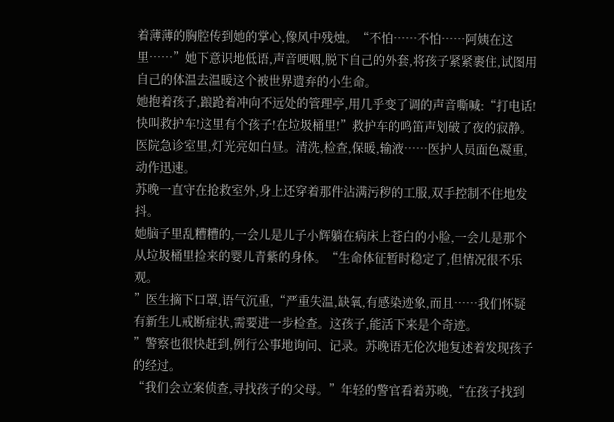着薄薄的胸腔传到她的掌心,像风中残烛。“不怕……不怕……阿姨在这里……”她下意识地低语,声音哽咽,脱下自己的外套,将孩子紧紧裹住,试图用自己的体温去温暖这个被世界遗弃的小生命。
她抱着孩子,踉跄着冲向不远处的管理亭,用几乎变了调的声音嘶喊:“打电话!
快叫救护车!这里有个孩子!在垃圾桶里!”救护车的鸣笛声划破了夜的寂静。
医院急诊室里,灯光亮如白昼。清洗,检查,保暖,输液……医护人员面色凝重,动作迅速。
苏晚一直守在抢救室外,身上还穿着那件沾满污秽的工服,双手控制不住地发抖。
她脑子里乱糟糟的,一会儿是儿子小辉躺在病床上苍白的小脸,一会儿是那个从垃圾桶里捡来的婴儿青紫的身体。“生命体征暂时稳定了,但情况很不乐观。
”医生摘下口罩,语气沉重,“严重失温,缺氧,有感染迹象,而且……我们怀疑有新生儿戒断症状,需要进一步检查。这孩子,能活下来是个奇迹。
”警察也很快赶到,例行公事地询问、记录。苏晚语无伦次地复述着发现孩子的经过。
“我们会立案侦查,寻找孩子的父母。”年轻的警官看着苏晚,“在孩子找到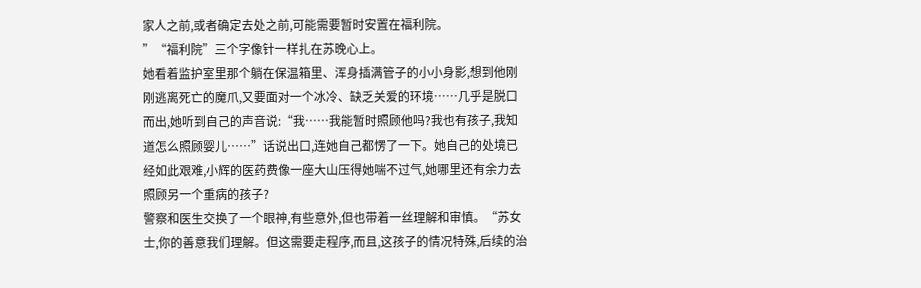家人之前,或者确定去处之前,可能需要暂时安置在福利院。
”“福利院”三个字像针一样扎在苏晚心上。
她看着监护室里那个躺在保温箱里、浑身插满管子的小小身影,想到他刚刚逃离死亡的魔爪,又要面对一个冰冷、缺乏关爱的环境……几乎是脱口而出,她听到自己的声音说:“我……我能暂时照顾他吗?我也有孩子,我知道怎么照顾婴儿……”话说出口,连她自己都愣了一下。她自己的处境已经如此艰难,小辉的医药费像一座大山压得她喘不过气,她哪里还有余力去照顾另一个重病的孩子?
警察和医生交换了一个眼神,有些意外,但也带着一丝理解和审慎。“苏女士,你的善意我们理解。但这需要走程序,而且,这孩子的情况特殊,后续的治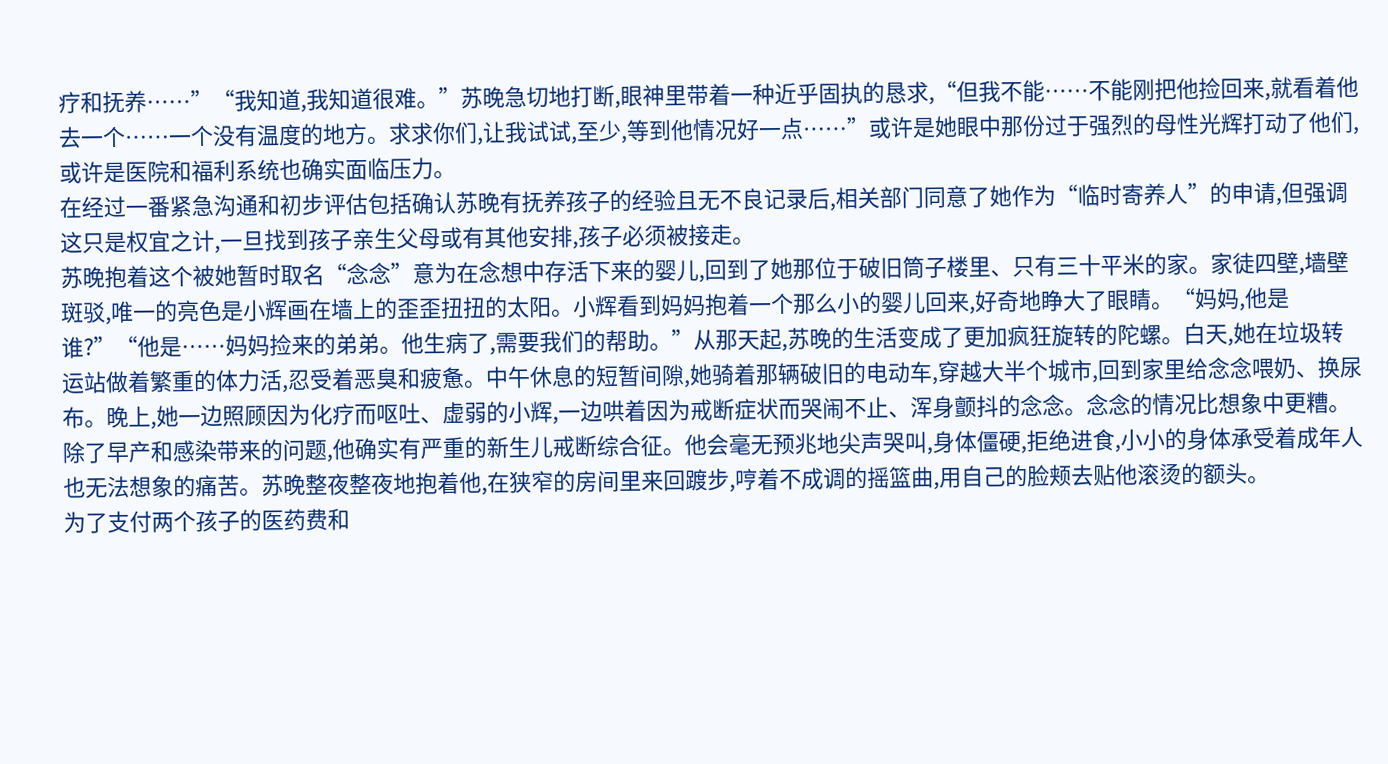疗和抚养……”“我知道,我知道很难。”苏晚急切地打断,眼神里带着一种近乎固执的恳求,“但我不能……不能刚把他捡回来,就看着他去一个……一个没有温度的地方。求求你们,让我试试,至少,等到他情况好一点……”或许是她眼中那份过于强烈的母性光辉打动了他们,或许是医院和福利系统也确实面临压力。
在经过一番紧急沟通和初步评估包括确认苏晚有抚养孩子的经验且无不良记录后,相关部门同意了她作为“临时寄养人”的申请,但强调这只是权宜之计,一旦找到孩子亲生父母或有其他安排,孩子必须被接走。
苏晚抱着这个被她暂时取名“念念”意为在念想中存活下来的婴儿,回到了她那位于破旧筒子楼里、只有三十平米的家。家徒四壁,墙壁斑驳,唯一的亮色是小辉画在墙上的歪歪扭扭的太阳。小辉看到妈妈抱着一个那么小的婴儿回来,好奇地睁大了眼睛。“妈妈,他是谁?”“他是……妈妈捡来的弟弟。他生病了,需要我们的帮助。”从那天起,苏晚的生活变成了更加疯狂旋转的陀螺。白天,她在垃圾转运站做着繁重的体力活,忍受着恶臭和疲惫。中午休息的短暂间隙,她骑着那辆破旧的电动车,穿越大半个城市,回到家里给念念喂奶、换尿布。晚上,她一边照顾因为化疗而呕吐、虚弱的小辉,一边哄着因为戒断症状而哭闹不止、浑身颤抖的念念。念念的情况比想象中更糟。
除了早产和感染带来的问题,他确实有严重的新生儿戒断综合征。他会毫无预兆地尖声哭叫,身体僵硬,拒绝进食,小小的身体承受着成年人也无法想象的痛苦。苏晚整夜整夜地抱着他,在狭窄的房间里来回踱步,哼着不成调的摇篮曲,用自己的脸颊去贴他滚烫的额头。
为了支付两个孩子的医药费和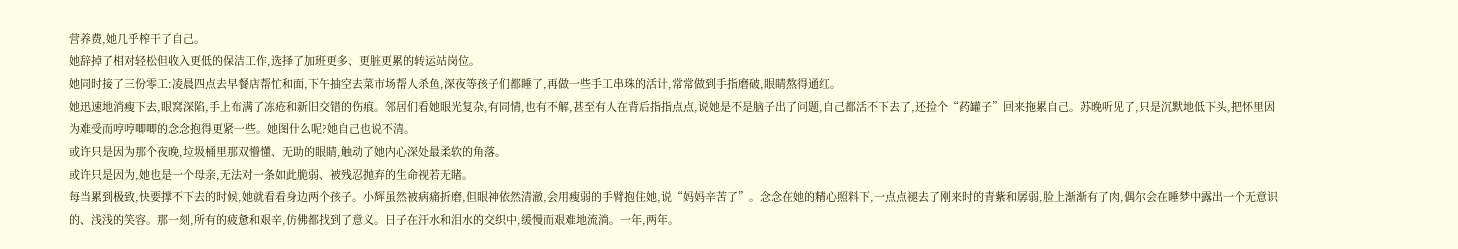营养费,她几乎榨干了自己。
她辞掉了相对轻松但收入更低的保洁工作,选择了加班更多、更脏更累的转运站岗位。
她同时接了三份零工:凌晨四点去早餐店帮忙和面,下午抽空去菜市场帮人杀鱼,深夜等孩子们都睡了,再做一些手工串珠的活计,常常做到手指磨破,眼睛熬得通红。
她迅速地消瘦下去,眼窝深陷,手上布满了冻疮和新旧交错的伤痕。邻居们看她眼光复杂,有同情,也有不解,甚至有人在背后指指点点,说她是不是脑子出了问题,自己都活不下去了,还捡个“药罐子”回来拖累自己。苏晚听见了,只是沉默地低下头,把怀里因为难受而哼哼唧唧的念念抱得更紧一些。她图什么呢?她自己也说不清。
或许只是因为那个夜晚,垃圾桶里那双懵懂、无助的眼睛,触动了她内心深处最柔软的角落。
或许只是因为,她也是一个母亲,无法对一条如此脆弱、被残忍抛弃的生命视若无睹。
每当累到极致,快要撑不下去的时候,她就看看身边两个孩子。小辉虽然被病痛折磨,但眼神依然清澈,会用瘦弱的手臂抱住她,说“妈妈辛苦了”。念念在她的精心照料下,一点点褪去了刚来时的青紫和孱弱,脸上渐渐有了肉,偶尔会在睡梦中露出一个无意识的、浅浅的笑容。那一刻,所有的疲惫和艰辛,仿佛都找到了意义。日子在汗水和泪水的交织中,缓慢而艰难地流淌。一年,两年。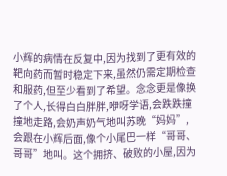小辉的病情在反复中,因为找到了更有效的靶向药而暂时稳定下来,虽然仍需定期检查和服药,但至少看到了希望。念念更是像换了个人,长得白白胖胖,咿呀学语,会跌跌撞撞地走路,会奶声奶气地叫苏晚“妈妈”,会跟在小辉后面,像个小尾巴一样“哥哥、哥哥”地叫。这个拥挤、破败的小屋,因为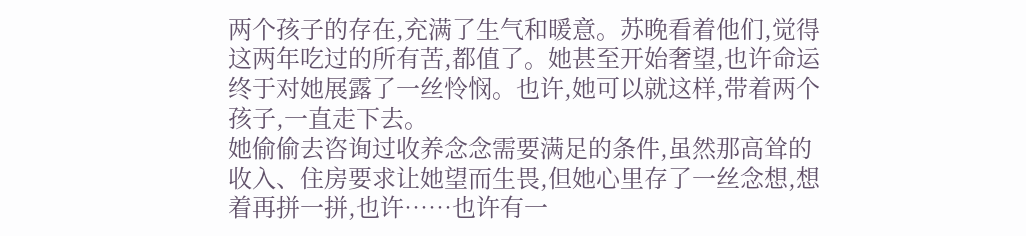两个孩子的存在,充满了生气和暖意。苏晚看着他们,觉得这两年吃过的所有苦,都值了。她甚至开始奢望,也许命运终于对她展露了一丝怜悯。也许,她可以就这样,带着两个孩子,一直走下去。
她偷偷去咨询过收养念念需要满足的条件,虽然那高耸的收入、住房要求让她望而生畏,但她心里存了一丝念想,想着再拼一拼,也许……也许有一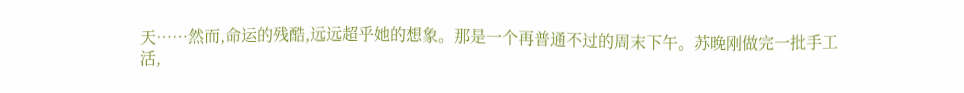天……然而,命运的残酷,远远超乎她的想象。那是一个再普通不过的周末下午。苏晚刚做完一批手工活,